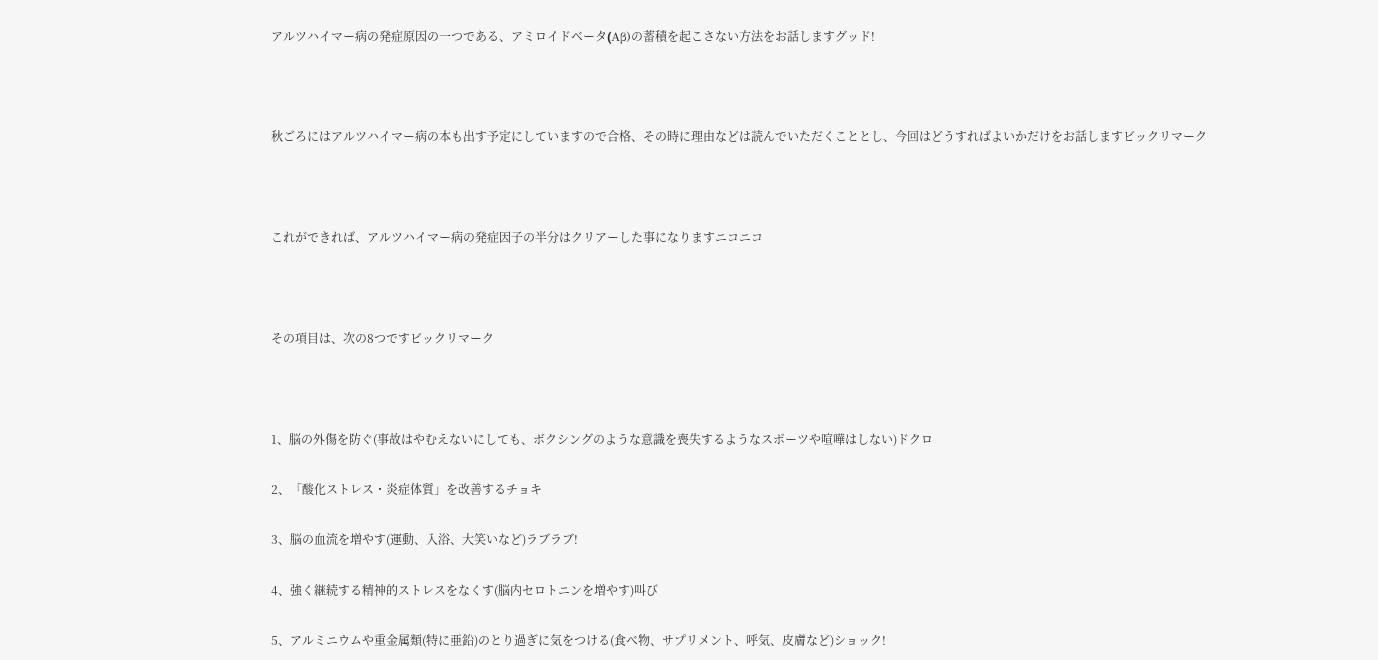アルツハイマー病の発症原因の一つである、アミロイドベータ(Aβ)の蓄積を起こさない方法をお話しますグッド!



秋ごろにはアルツハイマー病の本も出す予定にしていますので合格、その時に理由などは読んでいただくこととし、今回はどうすればよいかだけをお話しますビックリマーク



これができれば、アルツハイマー病の発症因子の半分はクリアーした事になりますニコニコ



その項目は、次の8つですビックリマーク



1、脳の外傷を防ぐ(事故はやむえないにしても、ボクシングのような意識を喪失するようなスポーツや喧嘩はしない)ドクロ

2、「酸化ストレス・炎症体質」を改善するチョキ

3、脳の血流を増やす(運動、入浴、大笑いなど)ラブラブ!

4、強く継続する精神的ストレスをなくす(脳内セロトニンを増やす)叫び

5、アルミニウムや重金属類(特に亜鉛)のとり過ぎに気をつける(食べ物、サプリメント、呼気、皮膚など)ショック!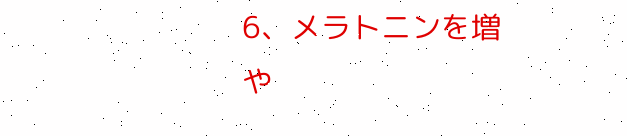6、メラトニンを増や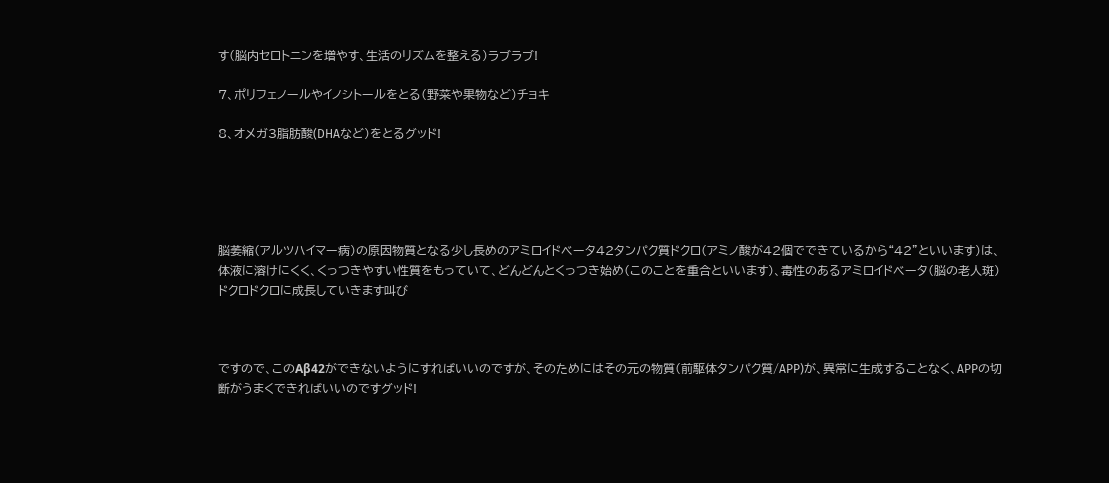す(脳内セロトニンを増やす、生活のリズムを整える)ラブラブ!

7、ポリフェノールやイノシトールをとる(野菜や果物など)チョキ

8、オメガ3脂肪酸(DHAなど)をとるグッド!





脳萎縮(アルツハイマー病)の原因物質となる少し長めのアミロイドベータ42タンパク質ドクロ(アミノ酸が42個でできているから“42”といいます)は、体液に溶けにくく、くっつきやすい性質をもっていて、どんどんとくっつき始め(このことを重合といいます)、毒性のあるアミロイドベータ(脳の老人斑)ドクロドクロに成長していきます叫び



ですので、このAβ42ができないようにすればいいのですが、そのためにはその元の物質(前駆体タンパク質/APP)が、異常に生成することなく、APPの切断がうまくできればいいのですグッド!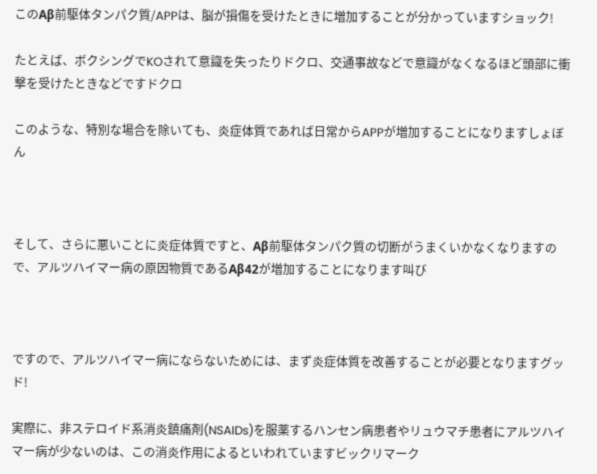このAβ前駆体タンパク質/APPは、脳が損傷を受けたときに増加することが分かっていますショック!

たとえば、ボクシングでKOされて意識を失ったりドクロ、交通事故などで意識がなくなるほど頭部に衝撃を受けたときなどですドクロ

このような、特別な場合を除いても、炎症体質であれば日常からAPPが増加することになりますしょぼん



そして、さらに悪いことに炎症体質ですと、Aβ前駆体タンパク質の切断がうまくいかなくなりますので、アルツハイマー病の原因物質であるAβ42が増加することになります叫び



ですので、アルツハイマー病にならないためには、まず炎症体質を改善することが必要となりますグッド!

実際に、非ステロイド系消炎鎮痛剤(NSAIDs)を服薬するハンセン病患者やリュウマチ患者にアルツハイマー病が少ないのは、この消炎作用によるといわれていますビックリマーク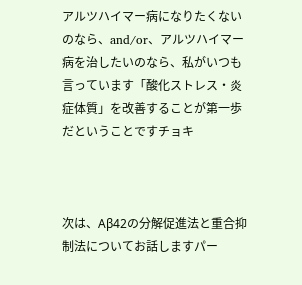アルツハイマー病になりたくないのなら、and/or、アルツハイマー病を治したいのなら、私がいつも言っています「酸化ストレス・炎症体質」を改善することが第一歩だということですチョキ



次は、Aβ42の分解促進法と重合抑制法についてお話しますパー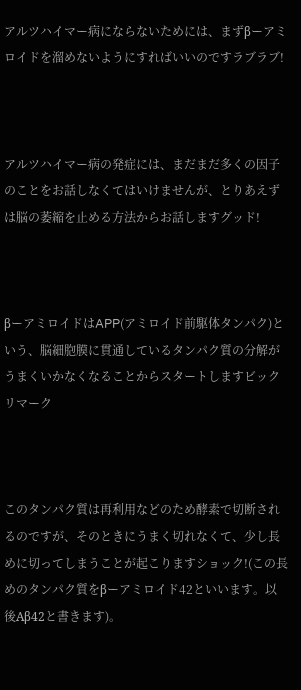アルツハイマー病にならないためには、まずβーアミロイドを溜めないようにすればいいのですラブラブ!



アルツハイマー病の発症には、まだまだ多くの因子のことをお話しなくてはいけませんが、とりあえずは脳の萎縮を止める方法からお話しますグッド!



βーアミロイドはAPP(アミロイド前駆体タンパク)という、脳細胞膜に貫通しているタンパク質の分解がうまくいかなくなることからスタートしますビックリマーク



このタンパク質は再利用などのため酵素で切断されるのですが、そのときにうまく切れなくて、少し長めに切ってしまうことが起こりますショック!(この長めのタンパク質をβーアミロイド42といいます。以後Aβ42と書きます)。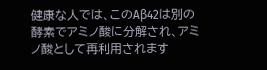健康な人では、このAβ42は別の酵素でアミノ酸に分解され、アミノ酸として再利用されます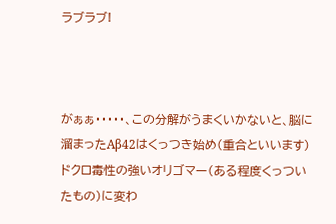ラブラブ!



がぁぁ・・・・・、この分解がうまくいかないと、脳に溜まったAβ42はくっつき始め(重合といいます)ドクロ毒性の強いオリゴマー(ある程度くっついたもの)に変わ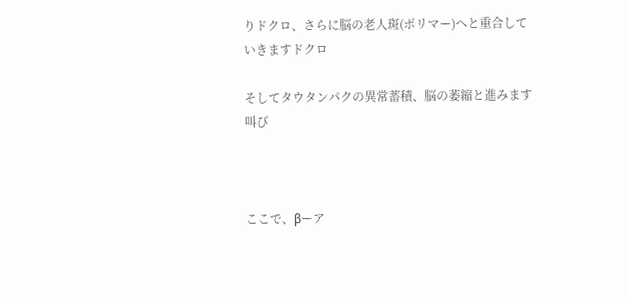りドクロ、さらに脳の老人斑(ポリマー)へと重合していきますドクロ

そしてタウタンパクの異常蓄積、脳の萎縮と進みます叫び



ここで、βーア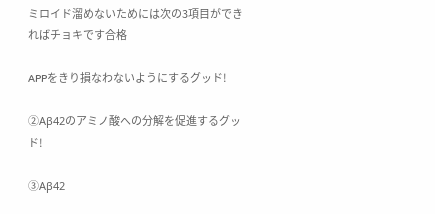ミロイド溜めないためには次の3項目ができればチョキです合格

APPをきり損なわないようにするグッド!

②Aβ42のアミノ酸への分解を促進するグッド!

③Aβ42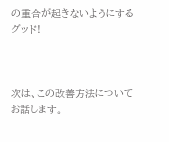の重合が起きないようにするグッド!



次は、この改善方法についてお話します。